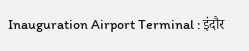Inauguration Airport Terminal : इंदौर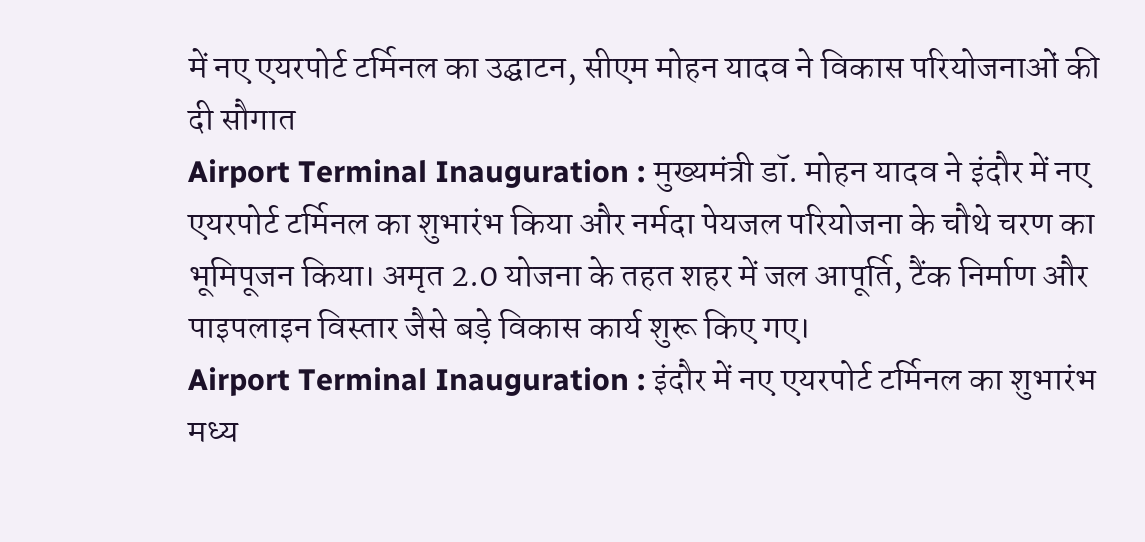में नए एयरपोर्ट टर्मिनल का उद्घाटन, सीएम मोहन यादव ने विकास परियोजनाओं की दी सौगात
Airport Terminal Inauguration : मुख्यमंत्री डॉ. मोहन यादव ने इंदौर में नए एयरपोर्ट टर्मिनल का शुभारंभ किया और नर्मदा पेयजल परियोजना के चौथे चरण का भूमिपूजन किया। अमृत 2.0 योजना के तहत शहर में जल आपूर्ति, टैंक निर्माण और पाइपलाइन विस्तार जैसे बड़े विकास कार्य शुरू किए गए।
Airport Terminal Inauguration : इंदौर में नए एयरपोर्ट टर्मिनल का शुभारंभ
मध्य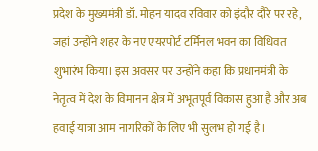प्रदेश के मुख्यमंत्री डॉ. मोहन यादव रविवार को इंदौर दौरे पर रहे, जहां उन्होंने शहर के नए एयरपोर्ट टर्मिनल भवन का विधिवत शुभारंभ किया। इस अवसर पर उन्होंने कहा कि प्रधानमंत्री के नेतृत्व में देश के विमानन क्षेत्र में अभूतपूर्व विकास हुआ है और अब हवाई यात्रा आम नागरिकों के लिए भी सुलभ हो गई है।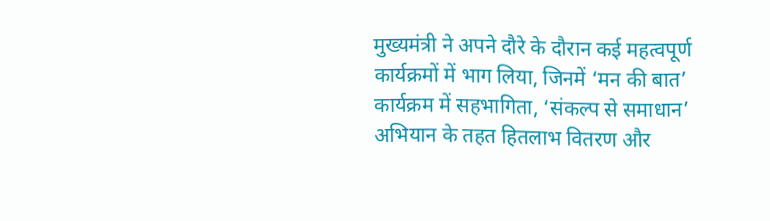मुख्यमंत्री ने अपने दौरे के दौरान कई महत्वपूर्ण कार्यक्रमों में भाग लिया, जिनमें ‘मन की बात’ कार्यक्रम में सहभागिता, ‘संकल्प से समाधान’ अभियान के तहत हितलाभ वितरण और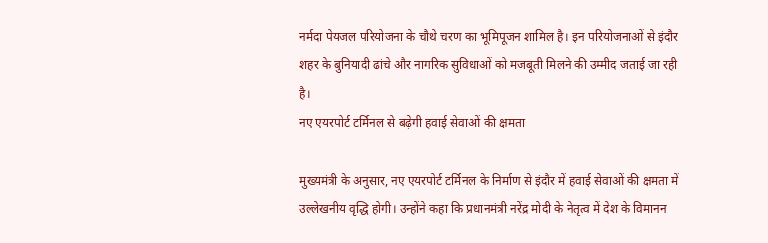नर्मदा पेयजल परियोजना के चौथे चरण का भूमिपूजन शामिल है। इन परियोजनाओं से इंदौर शहर के बुनियादी ढांचे और नागरिक सुविधाओं को मजबूती मिलने की उम्मीद जताई जा रही है।
नए एयरपोर्ट टर्मिनल से बढ़ेगी हवाई सेवाओं की क्षमता

मुख्यमंत्री के अनुसार, नए एयरपोर्ट टर्मिनल के निर्माण से इंदौर में हवाई सेवाओं की क्षमता में उल्लेखनीय वृद्धि होगी। उन्होंने कहा कि प्रधानमंत्री नरेंद्र मोदी के नेतृत्व में देश के विमानन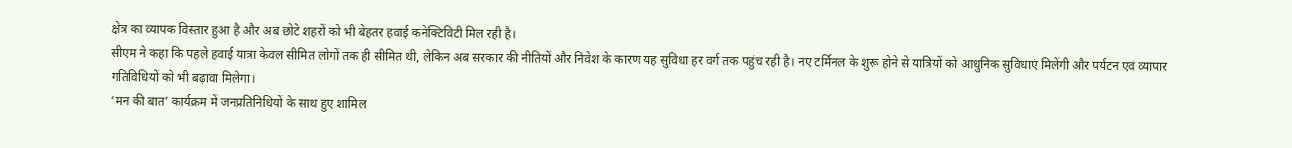क्षेत्र का व्यापक विस्तार हुआ है और अब छोटे शहरों को भी बेहतर हवाई कनेक्टिविटी मिल रही है।
सीएम ने कहा कि पहले हवाई यात्रा केवल सीमित लोगों तक ही सीमित थी, लेकिन अब सरकार की नीतियों और निवेश के कारण यह सुविधा हर वर्ग तक पहुंच रही है। नए टर्मिनल के शुरू होने से यात्रियों को आधुनिक सुविधाएं मिलेंगी और पर्यटन एवं व्यापार गतिविधियों को भी बढ़ावा मिलेगा।
‘मन की बात’ कार्यक्रम में जनप्रतिनिधियों के साथ हुए शामिल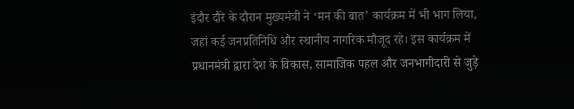इंदौर दौरे के दौरान मुख्यमंत्री ने ‘मन की बात’ कार्यक्रम में भी भाग लिया, जहां कई जनप्रतिनिधि और स्थानीय नागरिक मौजूद रहे। इस कार्यक्रम में प्रधानमंत्री द्वारा देश के विकास, सामाजिक पहल और जनभागीदारी से जुड़े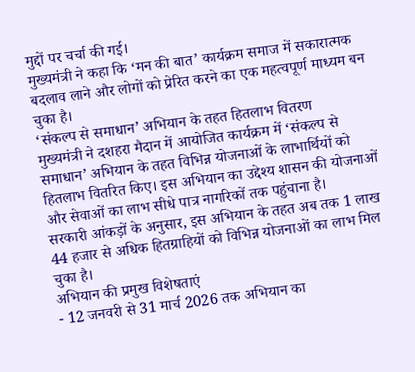मुद्दों पर चर्चा की गई।
मुख्यमंत्री ने कहा कि ‘मन की बात’ कार्यक्रम समाज में सकारात्मक बदलाव लाने और लोगों को प्रेरित करने का एक महत्वपूर्ण माध्यम बन चुका है।
‘संकल्प से समाधान’ अभियान के तहत हितलाभ वितरण
मुख्यमंत्री ने दशहरा मैदान में आयोजित कार्यक्रम में ‘संकल्प से समाधान’ अभियान के तहत विभिन्न योजनाओं के लाभार्थियों को हितलाभ वितरित किए। इस अभियान का उद्देश्य शासन की योजनाओं और सेवाओं का लाभ सीधे पात्र नागरिकों तक पहुंचाना है।
सरकारी आंकड़ों के अनुसार, इस अभियान के तहत अब तक 1 लाख 44 हजार से अधिक हितग्राहियों को विभिन्न योजनाओं का लाभ मिल चुका है।
अभियान की प्रमुख विशेषताएं
- 12 जनवरी से 31 मार्च 2026 तक अभियान का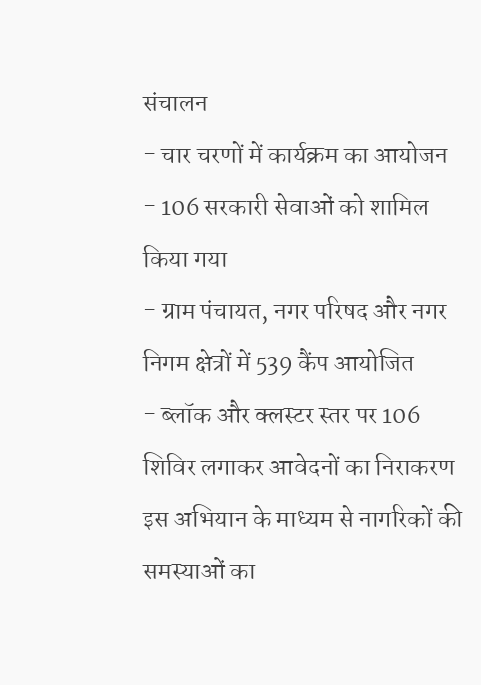संचालन
- चार चरणों में कार्यक्रम का आयोजन
- 106 सरकारी सेवाओं को शामिल किया गया
- ग्राम पंचायत, नगर परिषद और नगर निगम क्षेत्रों में 539 कैंप आयोजित
- ब्लॉक और क्लस्टर स्तर पर 106 शिविर लगाकर आवेदनों का निराकरण
इस अभियान के माध्यम से नागरिकों की समस्याओं का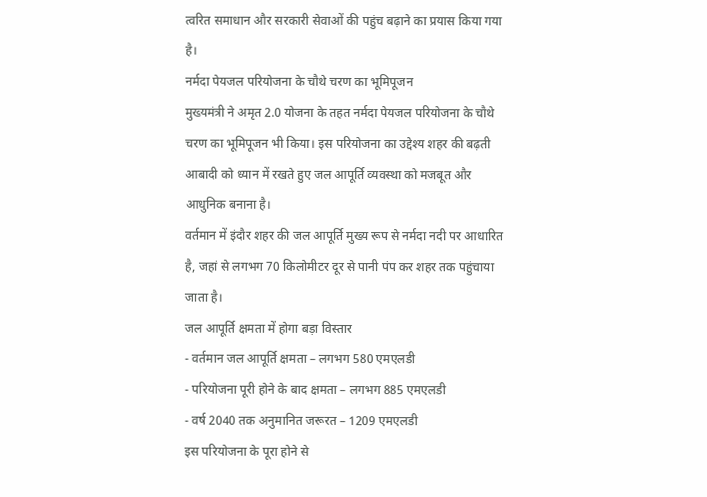त्वरित समाधान और सरकारी सेवाओं की पहुंच बढ़ाने का प्रयास किया गया है।
नर्मदा पेयजल परियोजना के चौथे चरण का भूमिपूजन
मुख्यमंत्री ने अमृत 2.0 योजना के तहत नर्मदा पेयजल परियोजना के चौथे चरण का भूमिपूजन भी किया। इस परियोजना का उद्देश्य शहर की बढ़ती आबादी को ध्यान में रखते हुए जल आपूर्ति व्यवस्था को मजबूत और आधुनिक बनाना है।
वर्तमान में इंदौर शहर की जल आपूर्ति मुख्य रूप से नर्मदा नदी पर आधारित है, जहां से लगभग 70 किलोमीटर दूर से पानी पंप कर शहर तक पहुंचाया जाता है।
जल आपूर्ति क्षमता में होगा बड़ा विस्तार
- वर्तमान जल आपूर्ति क्षमता – लगभग 580 एमएलडी
- परियोजना पूरी होने के बाद क्षमता – लगभग 885 एमएलडी
- वर्ष 2040 तक अनुमानित जरूरत – 1209 एमएलडी
इस परियोजना के पूरा होने से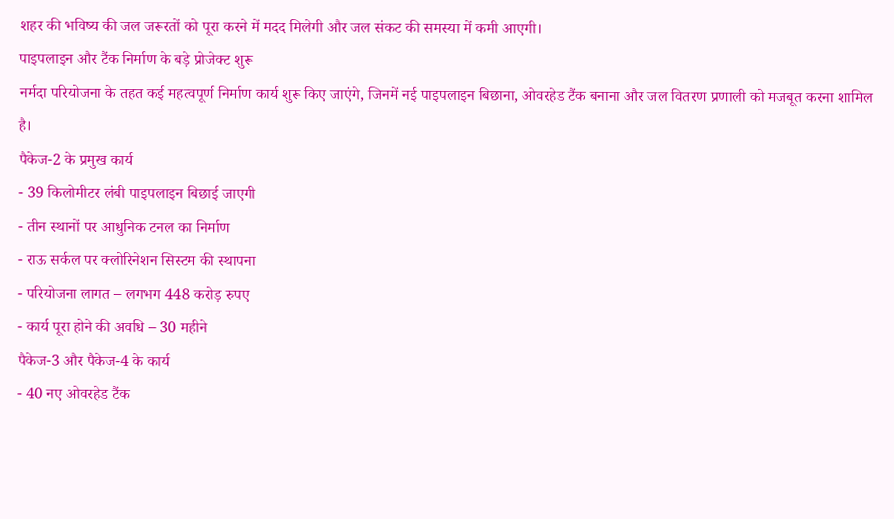शहर की भविष्य की जल जरूरतों को पूरा करने में मदद मिलेगी और जल संकट की समस्या में कमी आएगी।
पाइपलाइन और टैंक निर्माण के बड़े प्रोजेक्ट शुरू
नर्मदा परियोजना के तहत कई महत्वपूर्ण निर्माण कार्य शुरू किए जाएंगे, जिनमें नई पाइपलाइन बिछाना, ओवरहेड टैंक बनाना और जल वितरण प्रणाली को मजबूत करना शामिल है।
पैकेज-2 के प्रमुख कार्य
- 39 किलोमीटर लंबी पाइपलाइन बिछाई जाएगी
- तीन स्थानों पर आधुनिक टनल का निर्माण
- राऊ सर्कल पर क्लोरिनेशन सिस्टम की स्थापना
- परियोजना लागत – लगभग 448 करोड़ रुपए
- कार्य पूरा होने की अवधि – 30 महीने
पैकेज-3 और पैकेज-4 के कार्य
- 40 नए ओवरहेड टैंक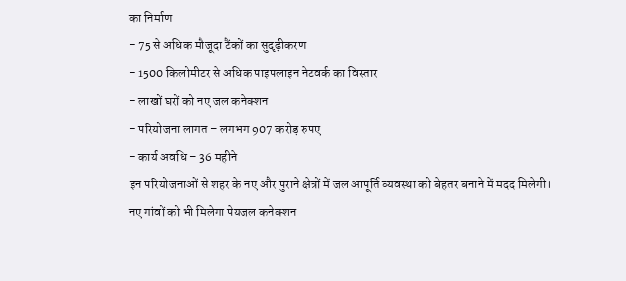का निर्माण
- 75 से अधिक मौजूदा टैंकों का सुदृढ़ीकरण
- 1500 किलोमीटर से अधिक पाइपलाइन नेटवर्क का विस्तार
- लाखों घरों को नए जल कनेक्शन
- परियोजना लागत – लगभग 907 करोड़ रुपए
- कार्य अवधि – 36 महीने
इन परियोजनाओं से शहर के नए और पुराने क्षेत्रों में जल आपूर्ति व्यवस्था को बेहतर बनाने में मदद मिलेगी।
नए गांवों को भी मिलेगा पेयजल कनेक्शन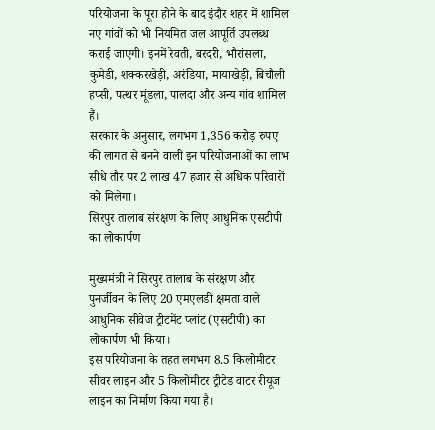परियोजना के पूरा होने के बाद इंदौर शहर में शामिल नए गांवों को भी नियमित जल आपूर्ति उपलब्ध कराई जाएगी। इनमें रेवती, बरदरी, भौरांसला, कुमेडी, शक्करखेड़ी, अरंडिया, मायाखेड़ी, बिचौली हप्सी, पत्थर मूंडला, पालदा और अन्य गांव शामिल हैं।
सरकार के अनुसार, लगभग 1,356 करोड़ रुपए की लागत से बनने वाली इन परियोजनाओं का लाभ सीधे तौर पर 2 लाख 47 हजार से अधिक परिवारों को मिलेगा।
सिरपुर तालाब संरक्षण के लिए आधुनिक एसटीपी का लोकार्पण

मुख्यमंत्री ने सिरपुर तालाब के संरक्षण और पुनर्जीवन के लिए 20 एमएलडी क्षमता वाले आधुनिक सीवेज ट्रीटमेंट प्लांट (एसटीपी) का लोकार्पण भी किया।
इस परियोजना के तहत लगभग 8.5 किलोमीटर सीवर लाइन और 5 किलोमीटर ट्रीटेड वाटर रीयूज लाइन का निर्माण किया गया है।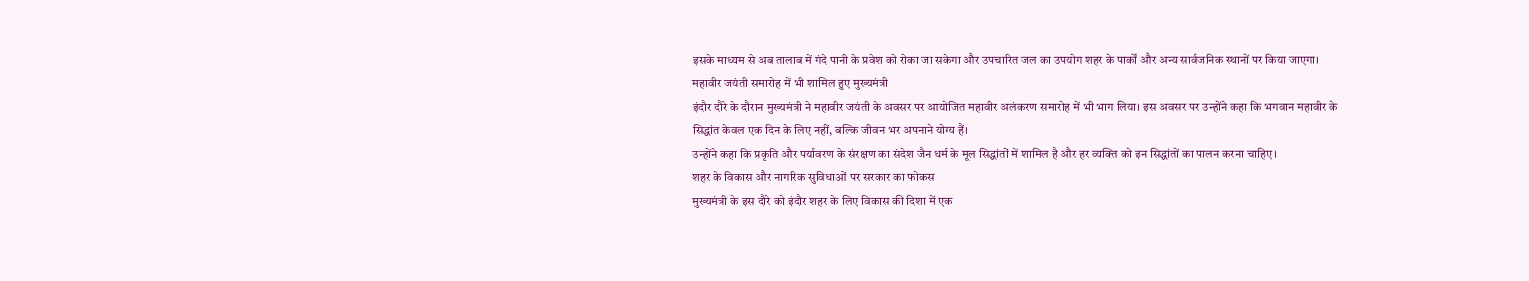इसके माध्यम से अब तालाब में गंदे पानी के प्रवेश को रोका जा सकेगा और उपचारित जल का उपयोग शहर के पार्कों और अन्य सार्वजनिक स्थानों पर किया जाएगा।
महावीर जयंती समारोह में भी शामिल हुए मुख्यमंत्री
इंदौर दौरे के दौरान मुख्यमंत्री ने महावीर जयंती के अवसर पर आयोजित महावीर अलंकरण समारोह में भी भाग लिया। इस अवसर पर उन्होंने कहा कि भगवान महावीर के सिद्धांत केवल एक दिन के लिए नहीं, बल्कि जीवन भर अपनाने योग्य हैं।
उन्होंने कहा कि प्रकृति और पर्यावरण के संरक्षण का संदेश जैन धर्म के मूल सिद्धांतों में शामिल है और हर व्यक्ति को इन सिद्धांतों का पालन करना चाहिए।
शहर के विकास और नागरिक सुविधाओं पर सरकार का फोकस
मुख्यमंत्री के इस दौरे को इंदौर शहर के लिए विकास की दिशा में एक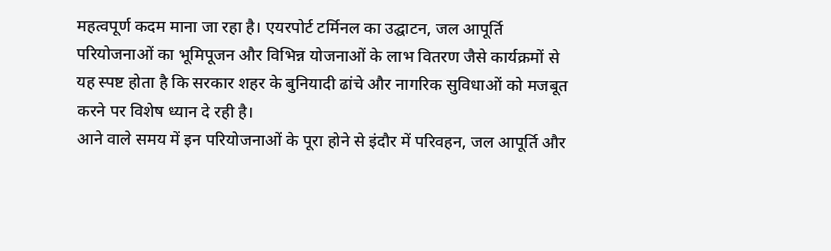महत्वपूर्ण कदम माना जा रहा है। एयरपोर्ट टर्मिनल का उद्घाटन, जल आपूर्ति परियोजनाओं का भूमिपूजन और विभिन्न योजनाओं के लाभ वितरण जैसे कार्यक्रमों से यह स्पष्ट होता है कि सरकार शहर के बुनियादी ढांचे और नागरिक सुविधाओं को मजबूत करने पर विशेष ध्यान दे रही है।
आने वाले समय में इन परियोजनाओं के पूरा होने से इंदौर में परिवहन, जल आपूर्ति और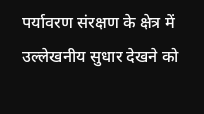पर्यावरण संरक्षण के क्षेत्र में उल्लेखनीय सुधार देखने को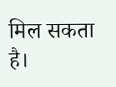मिल सकता है।